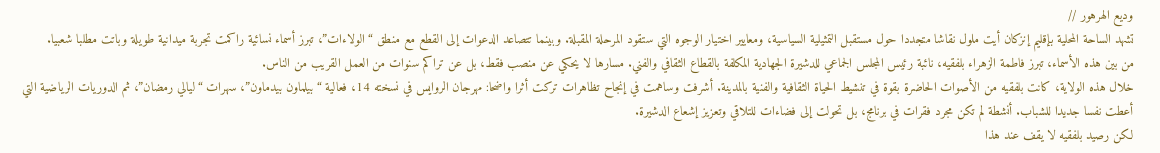وديع الهرهور //
تشهد الساحة المحلية بإقليم إنزكان أيت ملول نقاشا متجددا حول مستقبل التمثيلية السياسية، ومعايير اختيار الوجوه التي ستقود المرحلة المقبلة. وبينما تتصاعد الدعوات إلى القطع مع منطق “الولاءات”، تبرز أسماء نسائية راكمت تجربة ميدانية طويلة وباتت مطلبا شعبيا.
من بين هذه الأسماء، تبرز فاطمة الزهراء بلفقيه، نائبة رئيس المجلس الجماعي للدشيرة الجهادية المكلفة بالقطاع الثقافي والفني. مسارها لا يحكي عن منصب فقط، بل عن تراكم سنوات من العمل القريب من الناس.
خلال هذه الولاية، كانت بلفقيه من الأصوات الحاضرة بقوة في تنشيط الحياة الثقافية والفنية بالمدينة. أشرفت وساهمت في إنجاح تظاهرات تركت أثرا واضحا: مهرجان الروايس في نسخته 14، فعالية “بيلماون بيدماون”، سهرات “ليالي رمضان”، ثم الدوريات الرياضية التي أعطت نفسا جديدا للشباب. أنشطة لم تكن مجرد فقرات في برنامج، بل تحولت إلى فضاءات للتلاقي وتعزيز إشعاع الدشيرة.
لكن رصيد بلفقيه لا يقف عند هذا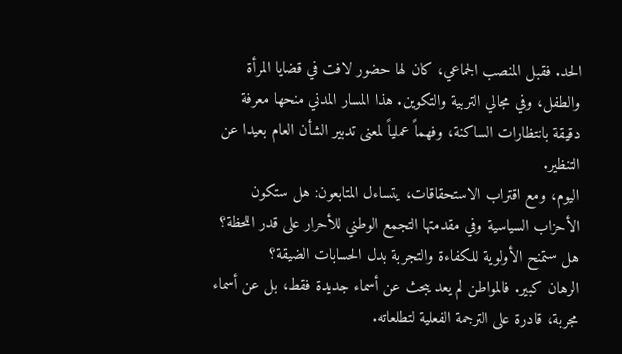الحد. فقبل المنصب الجماعي، كان لها حضور لافت في قضايا المرأة والطفل، وفي مجالي التربية والتكوين. هذا المسار المدني منحها معرفة دقيقة بانتظارات الساكنة، وفهماً عملياً لمعنى تدبير الشأن العام بعيدا عن التنظير.
اليوم، ومع اقتراب الاستحقاقات، يتساءل المتابعون: هل ستكون الأحزاب السياسية وفي مقدمتها التجمع الوطني للأحرار على قدر اللحظة؟ هل ستمنح الأولوية للكفاءة والتجربة بدل الحسابات الضيقة؟
الرهان كبير. فالمواطن لم يعد يبحث عن أسماء جديدة فقط، بل عن أسماء مجربة، قادرة على الترجمة الفعلية لتطلعاته.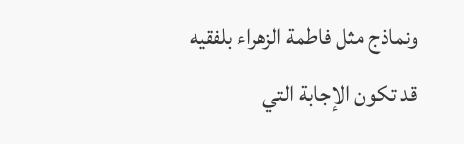ونماذج مثل فاطمة الزهراء بلفقيه قد تكون الإجابة التي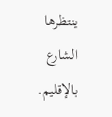ينتظرها الشارع بالإقليم.